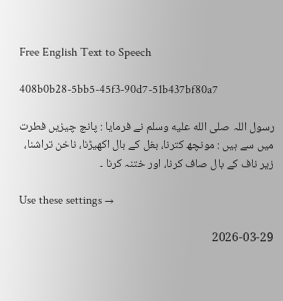Free English Text to Speech

408b0b28-5bb5-45f3-90d7-51b437bf80a7

رسول اللہ صلى الله عليه وسلم نے فرمایا : پانچ چیزیں فطرت میں سے ہیں : مونچھ کترنا، بغل کے بال اکھیڑنا، ناخن تراشنا، زیر ناف کے بال صاف کرنا، اور ختنہ کرنا ۔

Use these settings →

2026-03-29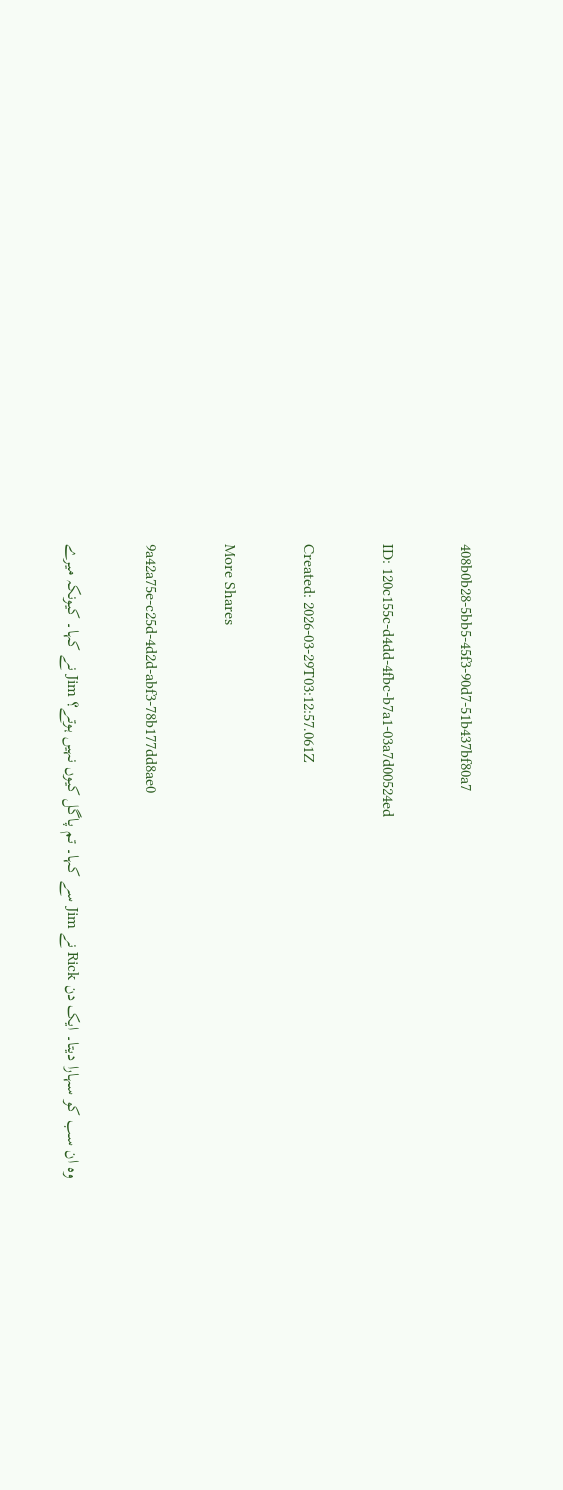408b0b28-5bb5-45f3-90d7-51b437bf80a7

ID: 120c155c-d4dd-4fbc-b7a1-03a7d00524ed

Created: 2026-03-29T03:12:57.061Z

More Shares

9a42a75e-c25d-4d2d-abf3-78b177dd8ae0

وہ ان سب کو سہارا دیتا۔ ایک دن Rick نے Jim سے کہا۔ تم پاگل کیوں نہیں ہوتے؟ Jim نے کہا۔ کیونکہ میرے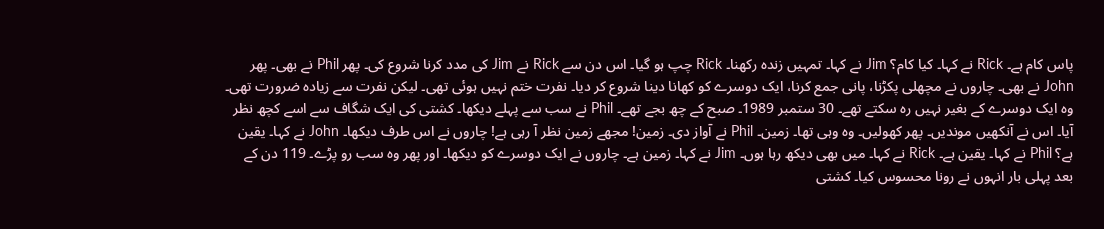پاس کام ہے۔ Rick نے کہا۔ کیا کام؟ Jim نے کہا۔ تمہیں زندہ رکھنا۔ Rick چپ ہو گیا۔ اس دن سے Rick نے Jim کی مدد کرنا شروع کی۔ پھر Phil نے بھی۔ پھر John نے بھی۔ چاروں نے مچھلی پکڑنا، پانی جمع کرنا، ایک دوسرے کو کھانا دینا شروع کر دیا۔ نفرت ختم نہیں ہوئی تھی۔ لیکن نفرت سے زیادہ ضرورت تھی۔ وہ ایک دوسرے کے بغیر نہیں رہ سکتے تھے۔ 30 ستمبر 1989۔ صبح کے چھ بجے تھے۔ Phil نے سب سے پہلے دیکھا۔ کشتی کی ایک شگاف سے اسے کچھ نظر آیا۔ اس نے آنکھیں موندیں۔ پھر کھولیں۔ وہ وہی تھا۔ زمین۔ Phil نے آواز دی۔ زمین! مجھے زمین نظر آ رہی ہے! چاروں نے اس طرف دیکھا۔ John نے کہا۔ یقین ہے؟ Phil نے کہا۔ یقین ہے۔ Rick نے کہا۔ میں بھی دیکھ رہا ہوں۔ Jim نے کہا۔ زمین ہے۔ چاروں نے ایک دوسرے کو دیکھا۔ اور پھر وہ سب رو پڑے۔ 119 دن کے بعد پہلی بار انہوں نے رونا محسوس کیا۔ کشتی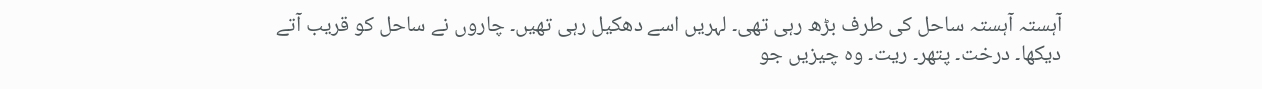آہستہ آہستہ ساحل کی طرف بڑھ رہی تھی۔ لہریں اسے دھکیل رہی تھیں۔ چاروں نے ساحل کو قریب آتے دیکھا۔ درخت۔ پتھر۔ ریت۔ وہ چیزیں جو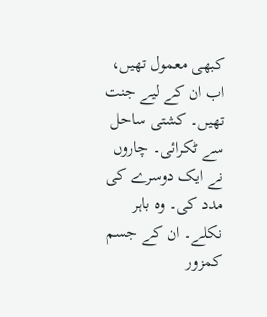کبھی معمول تھیں، اب ان کے لیے جنت تھیں۔ کشتی ساحل سے ٹکرائی۔ چاروں نے ایک دوسرے کی مدد کی۔ وہ باہر نکلے۔ ان کے جسم کمزور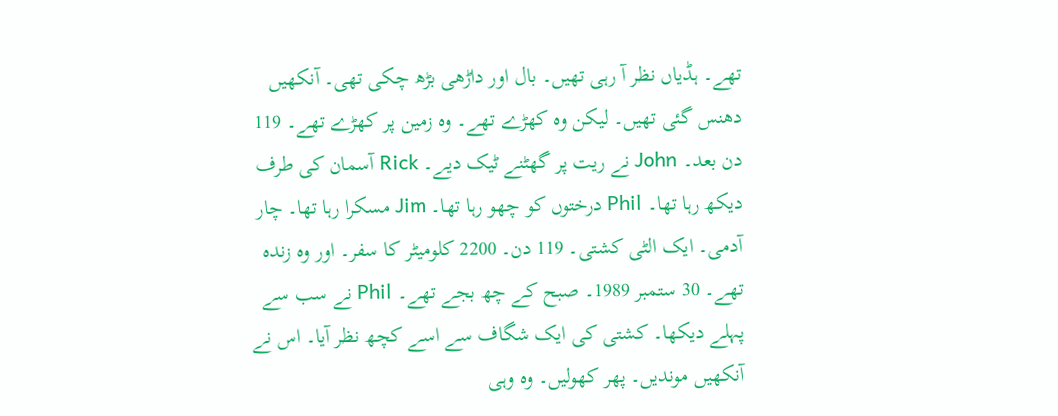تھے۔ ہڈیاں نظر آ رہی تھیں۔ بال اور داڑھی بڑھ چکی تھی۔ آنکھیں دھنس گئی تھیں۔ لیکن وہ کھڑے تھے۔ وہ زمین پر کھڑے تھے۔ 119 دن بعد۔ John نے ریت پر گھٹنے ٹیک دیے۔ Rick آسمان کی طرف دیکھ رہا تھا۔ Phil درختوں کو چھو رہا تھا۔ Jim مسکرا رہا تھا۔ چار آدمی۔ ایک الٹی کشتی۔ 119 دن۔ 2200 کلومیٹر کا سفر۔ اور وہ زندہ تھے۔ 30 ستمبر 1989۔ صبح کے چھ بجے تھے۔ Phil نے سب سے پہلے دیکھا۔ کشتی کی ایک شگاف سے اسے کچھ نظر آیا۔ اس نے آنکھیں موندیں۔ پھر کھولیں۔ وہ وہی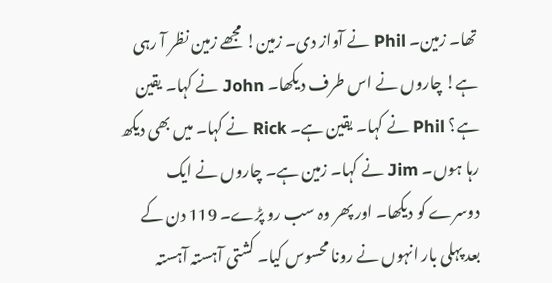تھا۔ زمین۔ Phil نے آواز دی۔ زمین! مجھے زمین نظر آ رہی ہے! چاروں نے اس طرف دیکھا۔ John نے کہا۔ یقین ہے؟ Phil نے کہا۔ یقین ہے۔ Rick نے کہا۔ میں بھی دیکھ رہا ہوں۔ Jim نے کہا۔ زمین ہے۔ چاروں نے ایک دوسرے کو دیکھا۔ اور پھر وہ سب رو پڑے۔ 119 دن کے بعد پہلی بار انہوں نے رونا محسوس کیا۔ کشتی آہستہ آہستہ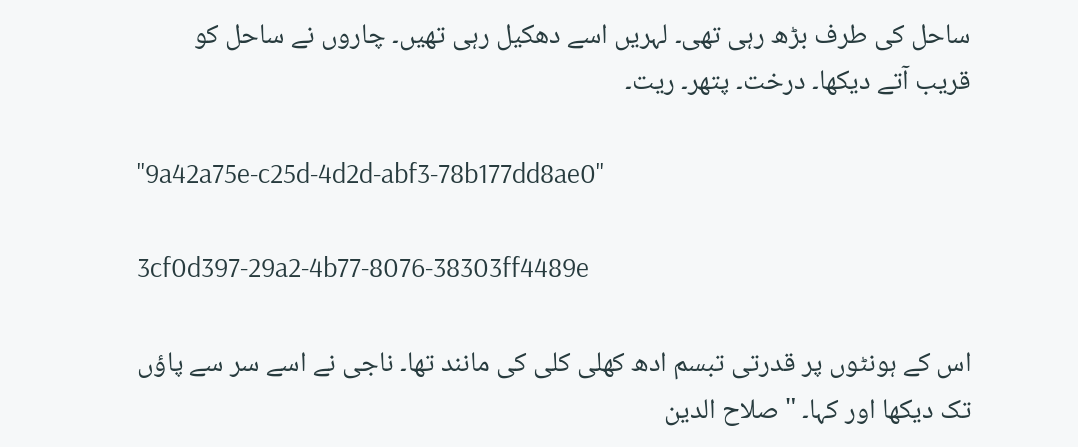ساحل کی طرف بڑھ رہی تھی۔ لہریں اسے دھکیل رہی تھیں۔ چاروں نے ساحل کو قریب آتے دیکھا۔ درخت۔ پتھر۔ ریت۔

"9a42a75e-c25d-4d2d-abf3-78b177dd8ae0"

3cf0d397-29a2-4b77-8076-38303ff4489e

اس کے ہونٹوں پر قدرتی تبسم ادھ کھلی کلی کی مانند تھا۔ ناجی نے اسے سر سے پاؤں تک دیکھا اور کہا۔ " صلاح الدین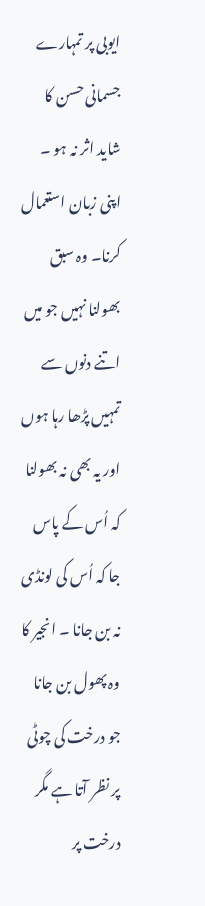ایوبی پر تمہارے جسمانی حسن کا شاید اثر نہ ہو ۔ اپنی زبان استعمال کرنا۔ وہ سبق بھولنا نہیں جو میں اتنے دنوں سے تمہیں پڑھا رہا ہوں اور یہ بھی نہ بھولنا کہ اُس کے پاس جا کہ اُس کی لونڈی نہ بن جانا ۔ انجیر کا وہ پھول بن جانا جو درخت کی چوٹی پر نظر آتا ہے مگر درخت پر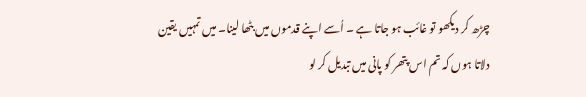چڑھ کر دیکھو تو غائب ہو جاتا ہے ۔ اُسے اپنے قدموں میں بٹھا لینا۔ میں تمہیں یقین دلاتا ہوں کہ تم اس پتھر کو پانی میں تبدیل کر لو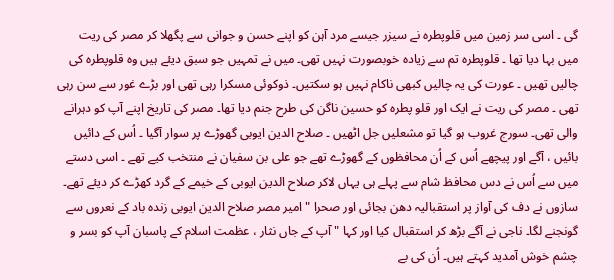گی ۔ اسی سر زمین میں قلوپطرہ نے سیزر جیسے مرد آہن کو اپنے حسن و جوانی سے پگھلا کر مصر کی ریت میں بہا دیا تھا ۔ قلوپطرہ تم سے زیادہ خوبصورت نہیں تھی۔ میں نے تمہیں جو سبق دیئے ہیں وہ قلوپطرہ کی چالیں تھیں ۔ عورت کی یہ چالیں کبھی ناکام نہیں ہو سکتیں۔ ذوکوئی مسکرا رہی تھی اور بڑے غور سے سن رہی تھی ۔ مصر کی ریت نے ایک اور قلو پطرہ کو حسین ناگن کی طرح جنم دیا تھا۔ مصر کی تاریخ اپنے آپ کو دہرانے والی تھی۔ سورج غروب ہو گیا تو مشعلیں جل اٹھیں ۔ صلاح الدین ایوبی گھوڑے پر سوار آگیا ۔ اُس کے دائیں بائیں ، آگے اور پیچھے اُس کے اُن محافظوں کے گھوڑے تھے جو علی بن سفیان نے منتخب کیے تھے ۔ اسی دستے میں سے اُس نے دس محافظ شام سے پہلے ہی یہاں لاکر صلاح الدین ایوبی کے خیمے کے گرد کھڑے کر دیئے تھے۔ سازوں نے دف کی آواز پر استقبالیہ دھن بجائی اور صحرا " امیر مصر صلاح الدین ایوبی زندہ باد کے نعروں سے گونجنے لگا۔ ناجی نے آگے بڑھ کر استقبال کیا اور کہا " آپ کے جاں نثار ، عظمت اسلام کے پاسبان آپ کو بسر و چشم خوش آمدید کہتے ہیں۔ اُن کی بے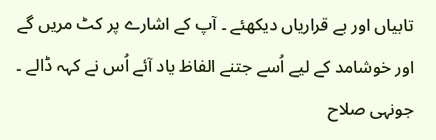تابیاں اور بے قراریاں دیکھئے ۔ آپ کے اشارے پر کٹ مریں گے اور خوشامد کے لیے اُسے جتنے الفاظ یاد آئے اُس نے کہہ ڈالے ۔ جونہی صلاح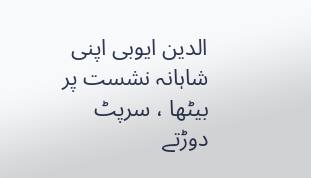الدین ایوبی اپنی شاہانہ نشست پر بیٹھا ، سرپٹ دوڑتے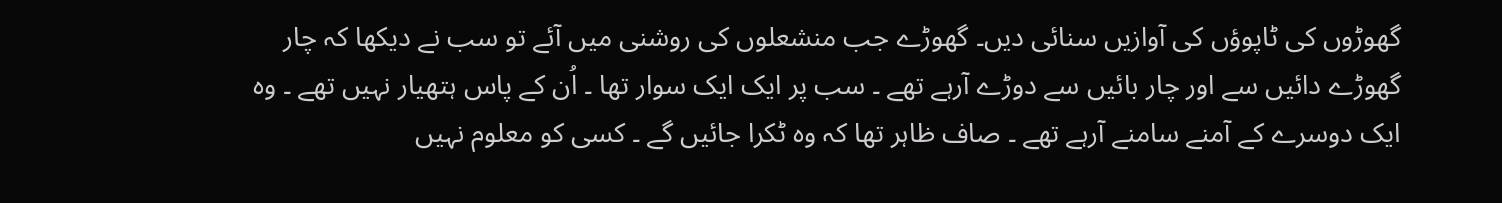گھوڑوں کی ٹاپوؤں کی آوازیں سنائی دیں۔ گھوڑے جب منشعلوں کی روشنی میں آئے تو سب نے دیکھا کہ چار گھوڑے دائیں سے اور چار بائیں سے دوڑے آرہے تھے ۔ سب پر ایک ایک سوار تھا ۔ اُن کے پاس ہتھیار نہیں تھے ۔ وہ ایک دوسرے کے آمنے سامنے آرہے تھے ۔ صاف ظاہر تھا کہ وہ ٹکرا جائیں گے ۔ کسی کو معلوم نہیں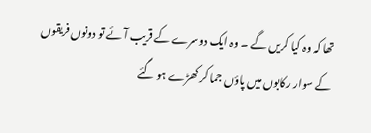تھا کہ وہ کیا کریں گے ۔ وہ ایک دوسرے کے قریب آئے تو دونوں فریقوں کے سوار رکابوں میں پاؤں جما کر کھڑے ہو گئے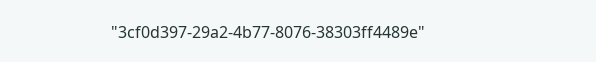"3cf0d397-29a2-4b77-8076-38303ff4489e"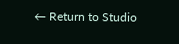← Return to Studio